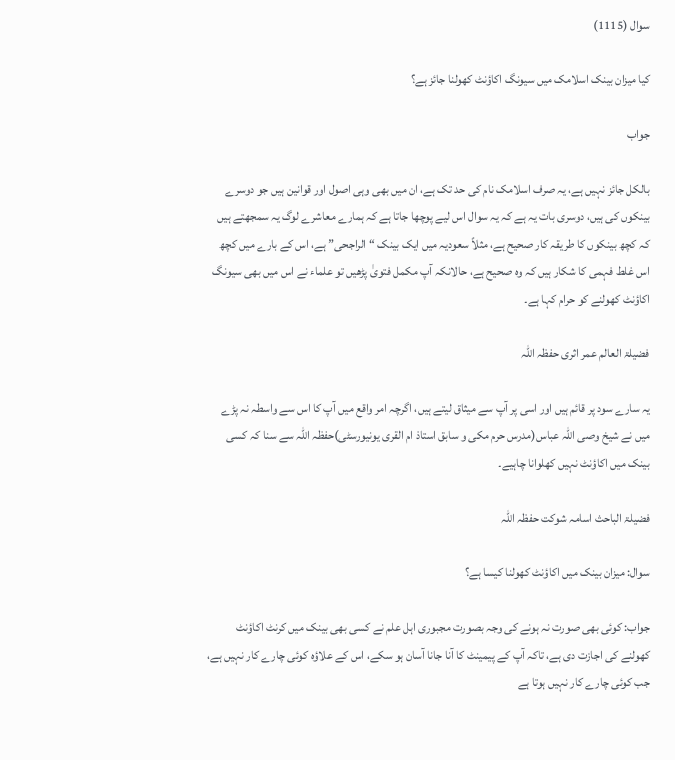سوال (1115)

کیا میزان بینک اسلامک میں سیونگ اکاؤنٹ کھولنا جائز ہے؟

جواب

بالکل جائز نہیں ہے، یہ صرف اسلامک نام کی حد تک ہے، ان میں بھی وہی اصول اور قوانین ہیں جو دوسرے بینکوں کی ہیں، دوسری بات یہ ہے کہ یہ سوال اس لیے پوچھا جاتا ہے کہ ہمارے معاشرے لوگ یہ سمجھتے ہیں کہ کچھ بینکوں کا طریقہ کار صحیح ہے، مثلاً سعودیہ میں ایک بینک “الراجحی” ہے، اس کے بارے میں کچھ اس غلط فہمی کا شکار ہیں کہ وہ صحیح ہے، حالانکہ آپ مکمل فتویٰ پڑھیں تو علماء نے اس میں بھی سیونگ اکاؤنٹ کھولنے کو حرام کہا ہے۔

فضیلۃ العالم عمر اثری حفظہ اللہ

یہ سارے سود پر قائم ہیں اور اسی پر آپ سے میثاق لیتے ہیں، اگرچہ امر واقع میں آپ کا اس سے واسطہ نہ پڑے میں نے شیخ وصی اللہ عباس(مدرس حرم مکی و سابق استاذ ام القری یونیورسٹی)حفظہ اللہ سے سنا کہ کسی بینک میں اکاؤنٹ نہیں کھلوانا چاہیے۔

فضیلۃ الباحث اسامہ شوکت حفظہ اللہ

سوال: میزان بینک میں اکاؤنٹ کھولنا کیسا ہے؟

جواب: کوئی بھی صورت نہ ہونے کی وجہ بصورت مجبوری اہل علم نے کسی بھی بینک میں کرنٹ اکاؤنٹ کھولنے کی اجازت دی ہے، تاکہ آپ کے پیمینٹ کا آنا جانا آسان ہو سکے، اس کے علاؤہ کوئی چارے کار نہیں ہے، جب کوئی چارے کار نہیں ہوتا ہے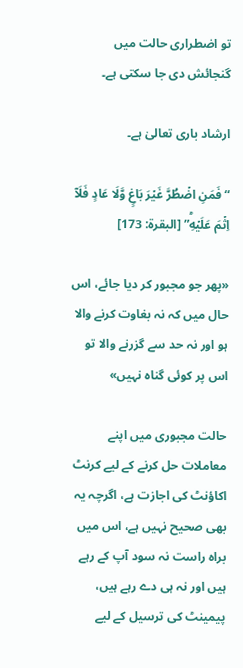تو اضطراری حالت میں گنجائش دی جا سکتی ہے۔

ارشاد باری تعالیٰ ہے۔

“فَمَنِ اضۡطُرَّ غَيۡرَ بَاغٍ وَّلَا عَادٍ فَلَاۤ اِثۡمَ عَلَيۡهِ‌ؕ” [البقرة: 173]

«پھر جو مجبور کر دیا جائے، اس حال میں کہ نہ بغاوت کرنے والا ہو اور نہ حد سے گزرنے والا تو اس پر کوئی گناہ نہیں»

حالت مجبوری میں اپنے معاملات حل کرنے کے لیے کرنٹ اکاؤنٹ کی اجازت ہے، اگرچہ یہ بھی صحیح نہیں ہے، اس میں براہ راست نہ سود آپ کے رہے ہیں اور نہ ہی دے رہے ہیں، پیمینٹ کی ترسیل کے لیے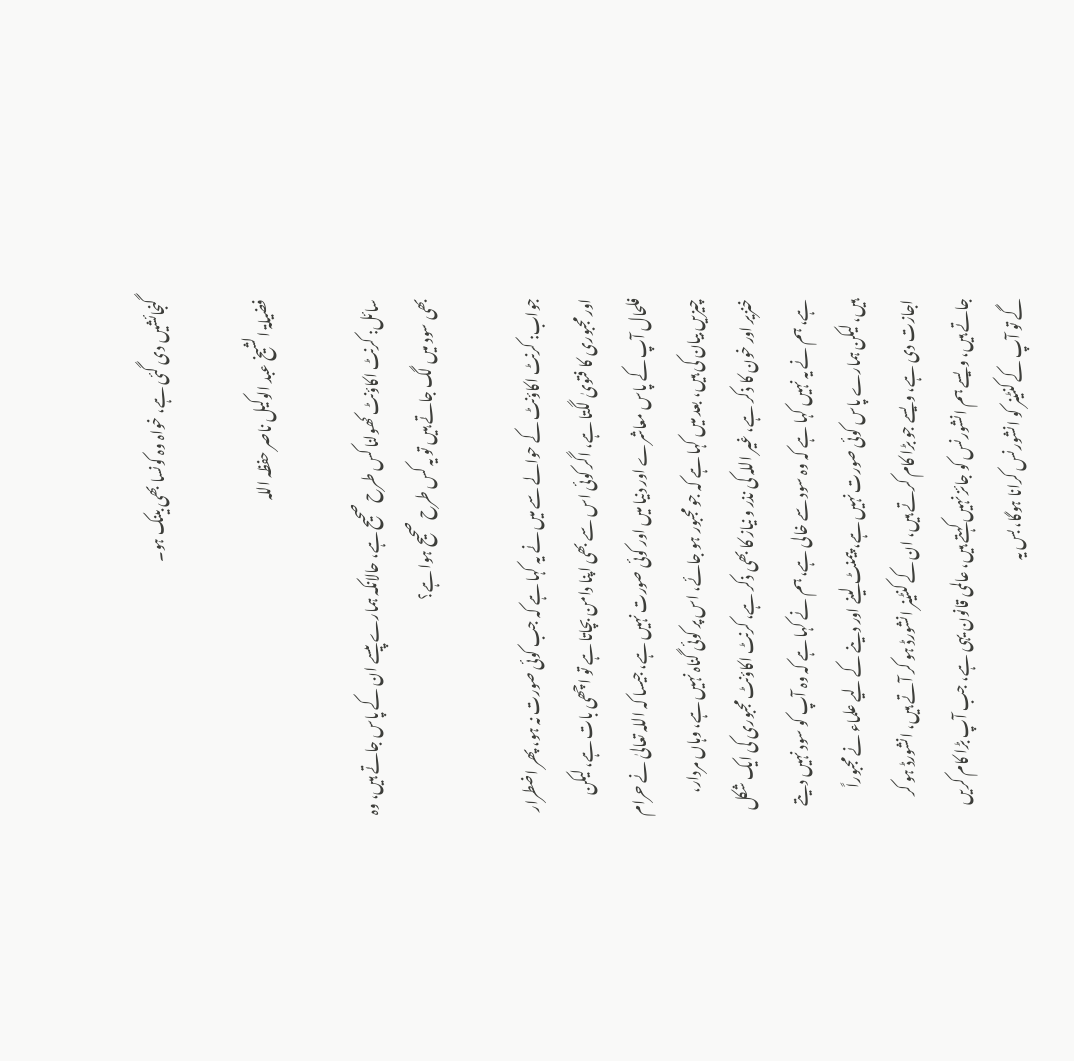گنجائشیں دی گئی ہے، خواہ وہ کونسا بھی بینک ہو۔

فضیلۃ الشیخ عبد الوکیل ناصر حفظہ اللہ

سائل: کرنٹ اکاؤنٹ کھولنا کس طرح صحیح ہے، حالانکہ ہمارے پیسے ان کے پاس جاتے ہیں، وہ بھی سود میں لگ جاتے ہیں تو یہ کس طرح صحیح ہوا ہے؟

جواب: کرنٹ اکاؤنٹ کے حوالے سے میں نے یہ کہا ہے کہ جب کوئی صورت نہ ہو، پھر اضطرار اور مجبوری کا فتویٰ لگتا ہے، اگر کوئی اس سے بھی اپنا دامن بچاتا ہے تو اچھی بات ہے، لیکن فلحال آپ کے پاس معاشرے اور دنیا میں اور کوئی صورت نہیں ہے، جیسا کہ اللہ تعالیٰ نے حرام چیزیں بیان کی ہیں، بعد میں کہا ہے کہ جو مجبور ہو جائے، اس پر کوئی گناہ نہیں ہے، وہاں مردار، خنزیر اور خون کا ذکر ہے، غیر اللہ کی نذر و نیاز کا بھی ذکر ہے، کرنٹ اکاؤنٹ مجبوری کی ایک شکل ہے، ہم نے یہ نہیں کہا ہے کہ وہ سود سے خالی ہے، ہم نے کہا ہے کہ وہ آپ کو سود نہیں دیتے ہیں، لیکن ہمارے پاس کوئی صورت نہیں ہے، پیمنٹ لینے اور دینے کے لیے علماء نے مجبوراً اجازت دی ہے، ویسے جو بڑا کام کرتے ہیں، ان کے کنٹینر انشورڈ ہو کر آتے ہیں، انشورڈ ہو کر جاتے ہیں، ویسے ہم انشورنس کو جائز نہیں کہتے ہیں، عالمی قانون یہی ہے، جب آپ بڑا کام کریں گے تو آپ کے کنٹینر کو انشورنس کرانا ہوگا، بس یہ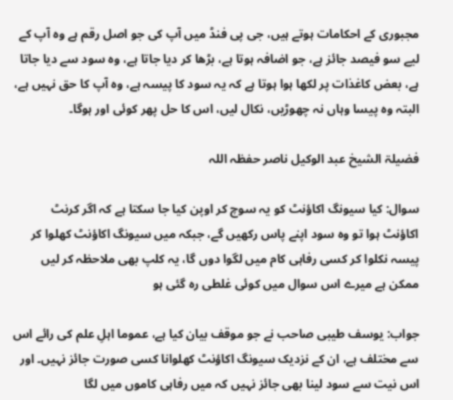مجبوری کے احکامات ہوتے ہیں، جی پی فنڈ میں آپ کی جو اصل رقم ہے وہ آپ کے لیے سو فیصد جائز ہے، جو اضافہ ہوتا ہے، بڑھا کر دیا جاتا ہے، وہ سود سے دیا جاتا ہے، بعض کاغذات پر لکھا ہوا ہوتا ہے کہ یہ سود کا پیسہ ہے، وہ آپ کا حق نہیں ہے، البتہ وہ پیسا وہاں نہ چھوڑیں، نکال لیں، اس کا حل پھر کوئی اور ہوگا۔

فضیلۃ الشیخ عبد الوکیل ناصر حفظہ اللہ

سوال: کیا سیونگ اکاؤنٹ کو یہ سوچ کر اوپن کیا جا سکتا ہے کہ اگر کرنٹ اکاؤنٹ ہوا تو وہ سود اپنے پاس رکھیں گے، جبکہ میں سیونگ اکاؤنٹ کھلوا کر پیسہ نکلوا کر کسی رفاہی کام میں لگوا دوں گا، یہ کلپ بھی ملاحظہ کر لیں ممکن ہے میرے اس سوال میں کوئی غلطی رہ گئی ہو

جواب: یوسف طیبی صاحب نے جو موقف بیان کیا ہے، عموما اہلِ علم کی رائے اس سے مختلف ہے، ان کے نزدیک سیونگ اکاؤنٹ کھلوانا کسی صورت جائز نہیں۔ اور اس نیت سے سود لینا بھی جائز نہیں کہ میں رفاہی کاموں میں لگا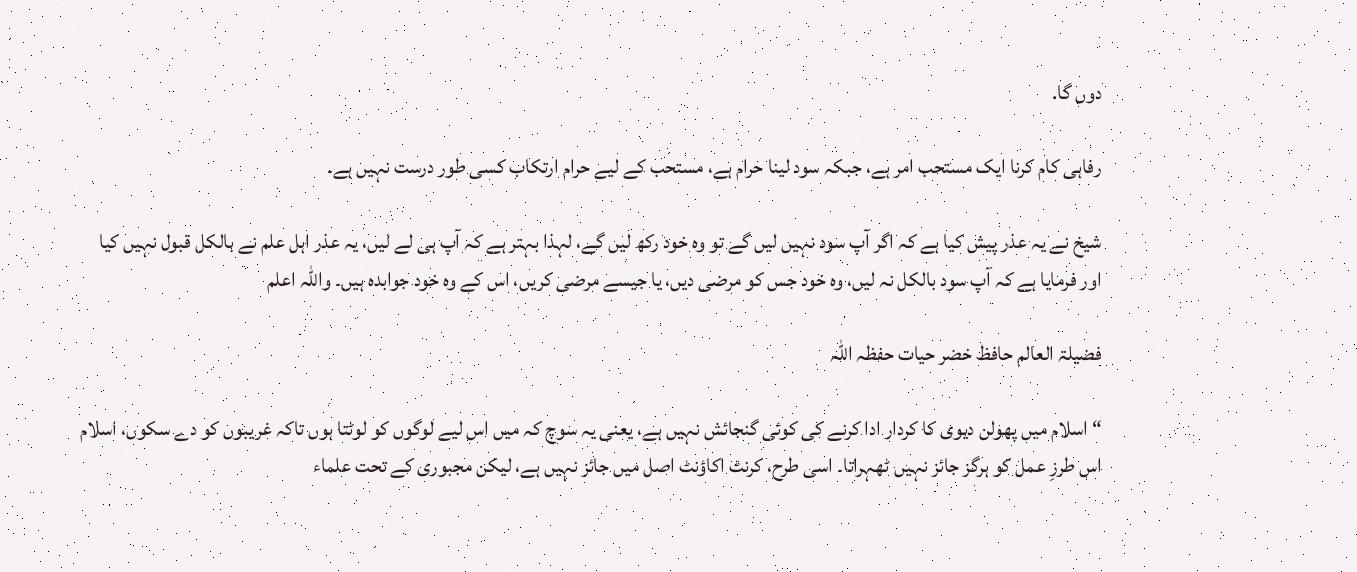دوں گا.

رفاہی کام کرنا ایک مستحب امر ہے، جبکہ سود لینا حرام ہے، مستحب کے لیے حرام ارتکاب کسی طور درست نہیں ہے۔

شیخ نے یہ عذر پیش کیا ہے کہ اگر آپ سود نہیں لیں گے تو وہ خود رکھ لیں گے، لہذا بہتر ہے کہ آپ ہی لے لیں، یہ عذر اہل علم نے بالکل قبول نہیں کیا اور فرمایا ہے کہ آپ سود بالکل نہ لیں، وہ خود جس کو مرضی دیں، یا جیسے مرضی کریں، اس کے وہ خود جوابدہ ہیں۔ واللہ اعلم

فضیلۃ العالم حافظ خضر حیات حفظہ اللہ

“اسلام میں پھولن دیوی کا کردار ادا کرنے کی کوئی گنجائش نہیں ہے، یعنی یہ سوچ کہ میں اس لیے لوگوں کو لوٹتا ہوں تاکہ غریبوں کو دے سکوں، اسلام اس طرزِ عمل کو ہرگز جائز نہیں ٹھہراتا۔ اسی طرح، کرنٹ اکاؤنٹ اصل میں جائز نہیں ہے، لیکن مجبوری کے تحت علماء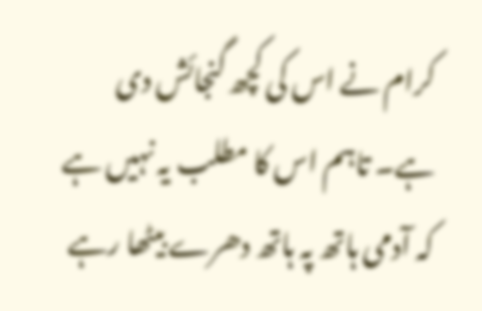کرام نے اس کی کچھ گنجائش دی ہے۔ تاہم اس کا مطلب یہ نہیں ہے کہ آدمی ہاتھ پہ ہاتھ دھرے بیٹھا رہے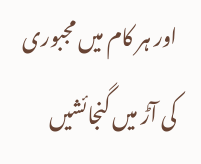اور ہر کام میں مجبوری کی آڑ میں گنجائشیں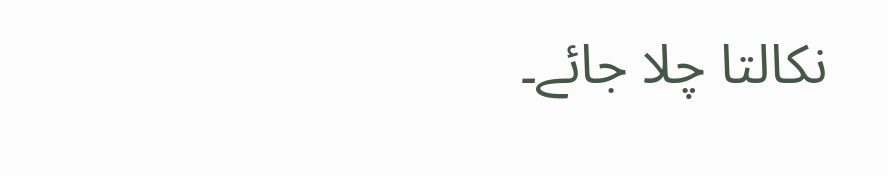نکالتا چلا جائے۔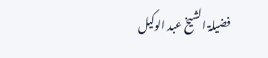فضیلۃ الشیخ عبد الوکیل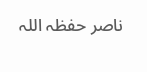ناصر حفظہ اللہ